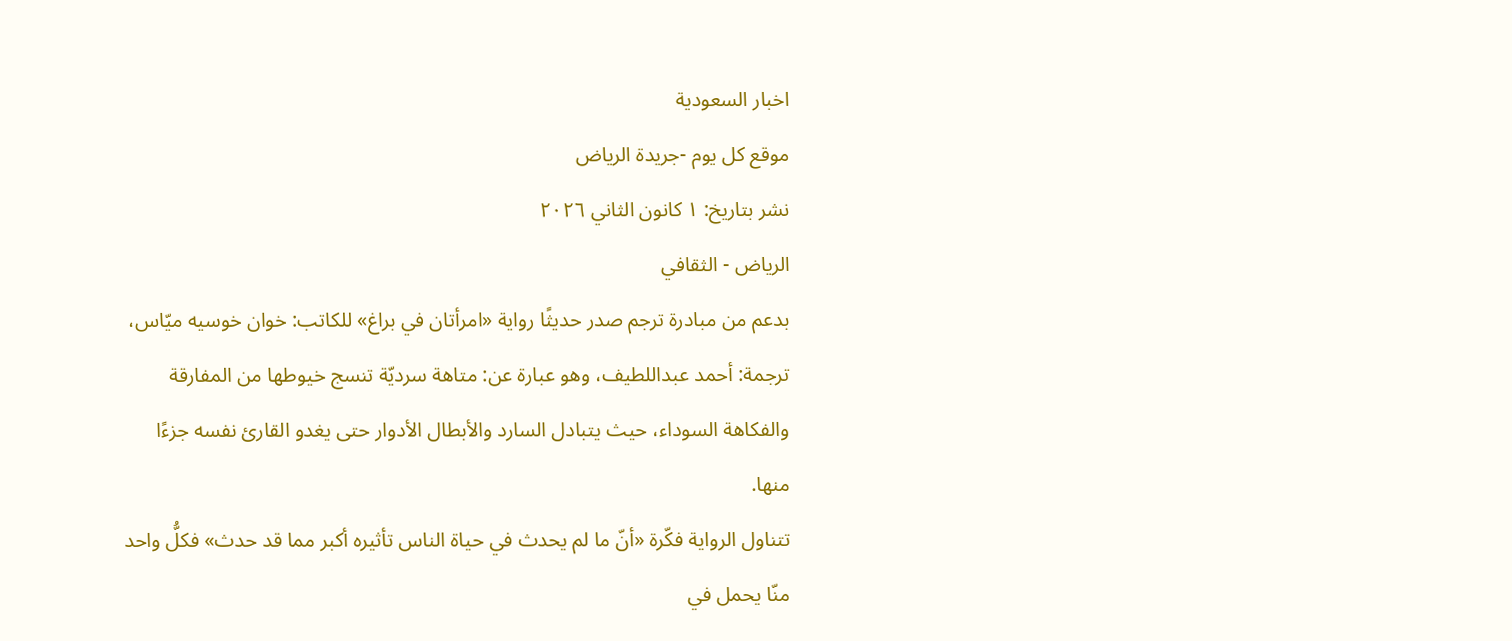اخبار السعودية
موقع كل يوم -جريدة الرياض
نشر بتاريخ: ١ كانون الثاني ٢٠٢٦
الرياض - الثقافي
بدعم من مبادرة ترجم صدر حديثًا رواية «امرأتان في براغ» للكاتب: خوان خوسيه ميّاس، ترجمة: أحمد عبداللطيف، وهو عبارة عن: متاهة سرديّة تنسج خيوطها من المفارقة والفكاهة السوداء، حيث يتبادل السارد والأبطال الأدوار حتى يغدو القارئ نفسه جزءًا منها.
تتناول الرواية فكّرة «أنّ ما لم يحدث في حياة الناس تأثيره أكبر مما قد حدث» فكلُّ واحد منّا يحمل في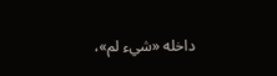داخله «شيء لم»،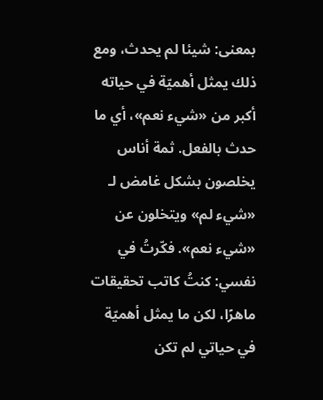بمعنى: شيئا لم يحدث، ومع ذلك يمثل أهميّة في حياته أكبر من «شيء نعم»، أي ما حدث بالفعل. ثمة أناس يخلصون بشكل غامض لـ «شيء لم» ويتخلون عن «شيء نعم». فكّرتُ في نفسي: كنتُ كاتب تحقيقات ماهرًا، لكن ما يمثل أهميّة في حياتي لم تكن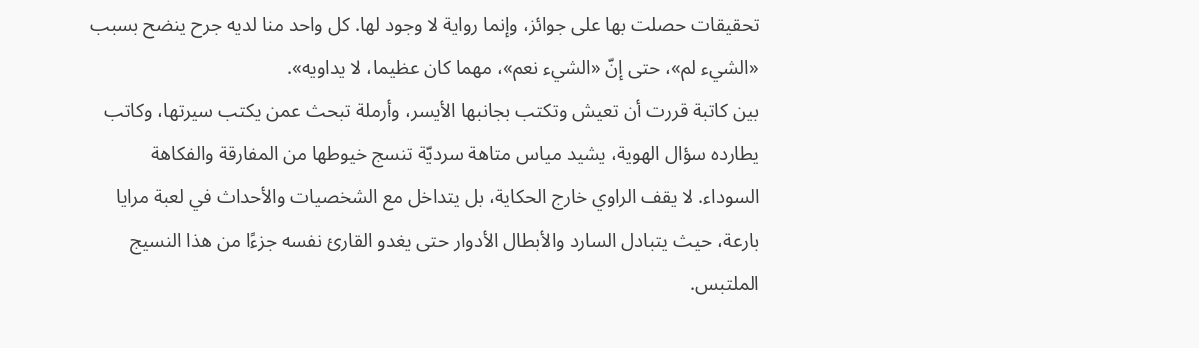تحقيقات حصلت بها على جوائز، وإنما رواية لا وجود لها. كل واحد منا لديه جرح ينضح بسبب «الشيء لم»، حتى إنّ «الشيء نعم»، مهما كان عظيما، لا يداويه».
بين كاتبة قررت أن تعيش وتكتب بجانبها الأيسر، وأرملة تبحث عمن يكتب سيرتها، وكاتب يطارده سؤال الهوية، يشيد مياس متاهة سرديّة تنسج خيوطها من المفارقة والفكاهة السوداء. لا يقف الراوي خارج الحكاية، بل يتداخل مع الشخصيات والأحداث في لعبة مرايا بارعة، حيث يتبادل السارد والأبطال الأدوار حتى يغدو القارئ نفسه جزءًا من هذا النسيج الملتبس.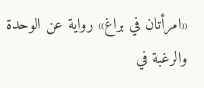«امرأتان في براغ» رواية عن الوحدة والرغبة في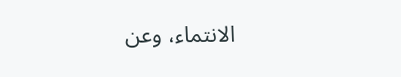الانتماء، وعن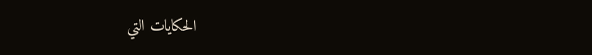الحكايات التي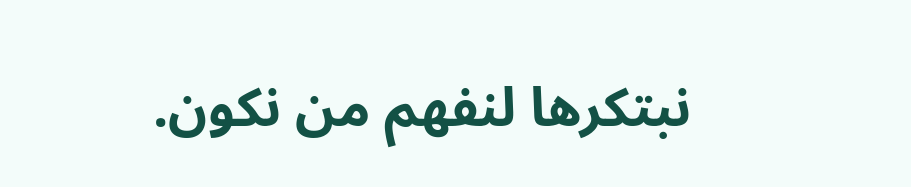نبتكرها لنفهم من نكون.